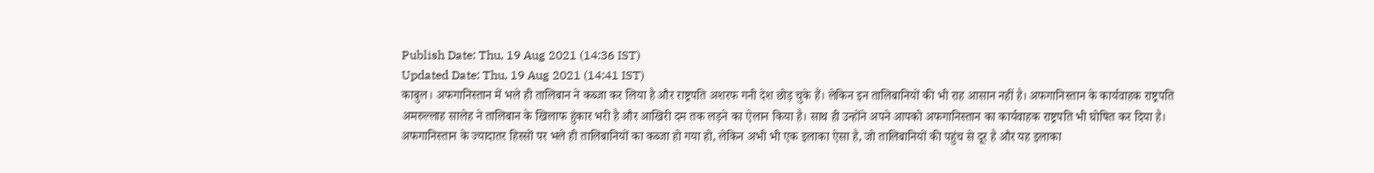Publish Date: Thu, 19 Aug 2021 (14:36 IST)
Updated Date: Thu, 19 Aug 2021 (14:41 IST)
काबुल। अफगानिस्तान में भले ही तालिबान ने कब्जा कर लिया है और राष्ट्रपति अशरफ गनी देश छोड़ चुके हैं। लेकिन इन तालिबानियों की भी राह आसान नहीं है। अफगानिस्तान के कार्यवाहक राष्ट्रपति अमरुल्लाह सालेह ने तालिबान के खिलाफ हुंकार भरी है और आखिरी दम तक लड़ने का ऐलान किया है। साथ ही उन्होंने अपने आपको अफगानिस्तान का कार्यवाहक राष्ट्रपति भी घोषित कर दिया है।
अफगानिस्तान के ज्यादातर हिस्सों पर भले ही तालिबानियों का कब्जा हो गया हो, लेकिन अभी भी एक इलाका ऐसा है, जो तालिबानियों की पहुंच से दूर है और यह इलाका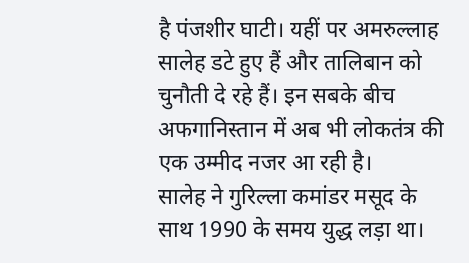है पंजशीर घाटी। यहीं पर अमरुल्लाह सालेह डटे हुए हैं और तालिबान को चुनौती दे रहे हैं। इन सबके बीच अफगानिस्तान में अब भी लोकतंत्र की एक उम्मीद नजर आ रही है।
सालेह ने गुरिल्ला कमांडर मसूद के साथ 1990 के समय युद्ध लड़ा था।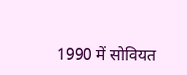1990 में सोवियत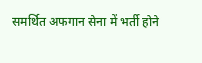समर्थित अफगान सेना में भर्ती होने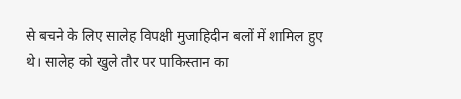से बचने के लिए सालेह विपक्षी मुजाहिदीन बलों में शामिल हुए थे। सालेह को खुले तौर पर पाकिस्तान का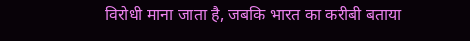विरोधी माना जाता है, जबकि भारत का करीबी बताया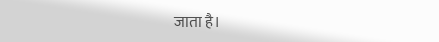जाता है।